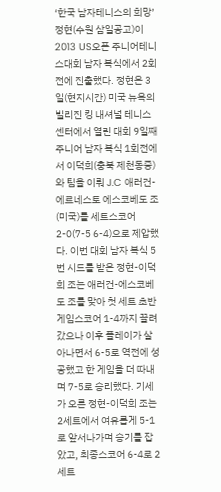‘한국 남자테니스의 희망’ 정현(수원 삼일공고)이 2013 US오픈 주니어테니스대회 남자 복식에서 2회전에 진출했다. 정현은 3일(현지시간) 미국 뉴욕의 빌리진 킹 내셔널 테니스센터에서 열린 대회 9일째 주니어 남자 복식 1회전에서 이덕희(충북 제천동중)와 팀을 이뤄 J.C 애러건-에르네스토 에스코베도 조(미국)를 세트스코어 2-0(7-5 6-4)으로 제압했다. 이번 대회 남자 복식 5번 시드를 받은 정현-이덕희 조는 애러건-에스코베도 조를 맞아 첫 세트 초반 게임스코어 1-4까지 끌려 갔으나 이후 플레이가 살아나면서 6-5로 역전에 성공했고 한 게임을 더 따내며 7-5로 승리했다. 기세가 오른 정현-이덕희 조는 2세트에서 여유롭게 5-1로 앞서나가며 승기를 잡았고, 최종스코어 6-4로 2세트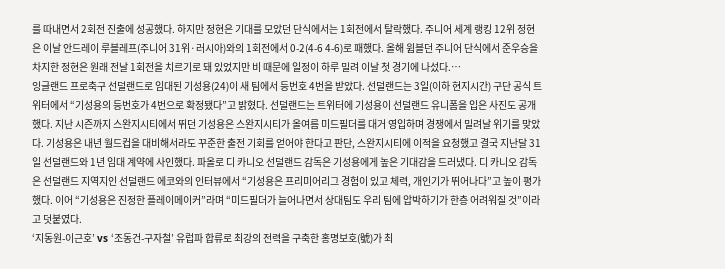를 따내면서 2회전 진출에 성공했다. 하지만 정현은 기대를 모았던 단식에서는 1회전에서 탈락했다. 주니어 세계 랭킹 12위 정현은 이날 안드레이 루블레프(주니어 31위·러시아)와의 1회전에서 0-2(4-6 4-6)로 패했다. 올해 윔블던 주니어 단식에서 준우승을 차지한 정현은 원래 전날 1회전을 치르기로 돼 있었지만 비 때문에 일정이 하루 밀려 이날 첫 경기에 나섰다.…
잉글랜드 프로축구 선덜랜드로 임대된 기성용(24)이 새 팀에서 등번호 4번을 받았다. 선덜랜드는 3일(이하 현지시간) 구단 공식 트위터에서 “기성용의 등번호가 4번으로 확정됐다”고 밝혔다. 선덜랜드는 트위터에 기성용이 선덜랜드 유니폼을 입은 사진도 공개했다. 지난 시즌까지 스완지시티에서 뛰던 기성용은 스완지시티가 올여름 미드필더를 대거 영입하며 경쟁에서 밀려날 위기를 맞았다. 기성용은 내년 월드컵을 대비해서라도 꾸준한 출전 기회를 얻어야 한다고 판단, 스완지시티에 이적을 요청했고 결국 지난달 31일 선덜랜드와 1년 임대 계약에 사인했다. 파올로 디 카니오 선덜랜드 감독은 기성용에게 높은 기대감을 드러냈다. 디 카니오 감독은 선덜랜드 지역지인 선덜랜드 에코와의 인터뷰에서 “기성용은 프리미어리그 경험이 있고 체력, 개인기가 뛰어나다”고 높이 평가했다. 이어 “기성용은 진정한 플레이메이커”라며 “미드필더가 늘어나면서 상대팀도 우리 팀에 압박하기가 한층 어려워질 것”이라고 덧붙였다.
‘지동원-이근호’ vs ‘조동건-구자철’ 유럽파 합류로 최강의 전력을 구축한 홍명보호(號)가 최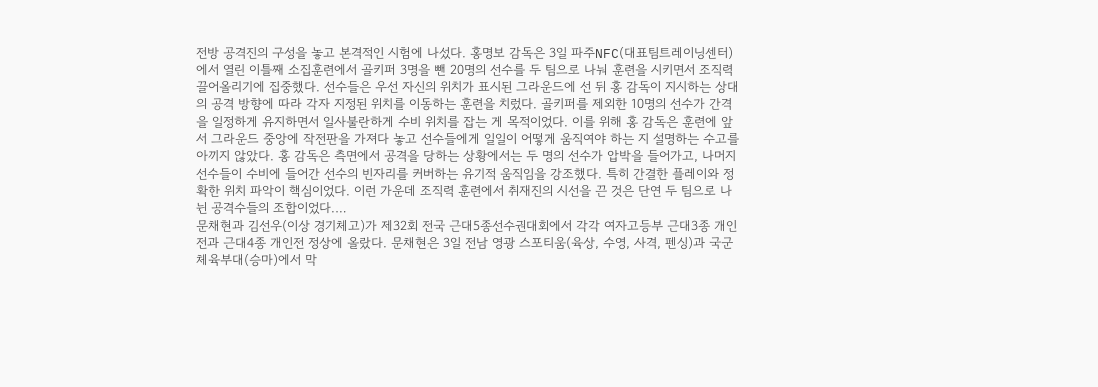전방 공격진의 구성을 놓고 본격적인 시험에 나섰다. 홍명보 감독은 3일 파주NFC(대표팀트레이닝센터)에서 열린 이틀째 소집훈련에서 골키퍼 3명을 뺀 20명의 선수를 두 팀으로 나눠 훈련을 시키면서 조직력 끌어올리기에 집중했다. 선수들은 우선 자신의 위치가 표시된 그라운드에 선 뒤 홍 감독이 지시하는 상대의 공격 방향에 따라 각자 지정된 위치를 이동하는 훈련을 치렀다. 골키퍼를 제외한 10명의 선수가 간격을 일정하게 유지하면서 일사불란하게 수비 위치를 잡는 게 목적이었다. 이를 위해 홍 감독은 훈련에 앞서 그라운드 중앙에 작전판을 가져다 놓고 선수들에게 일일이 어떻게 움직여야 하는 지 설명하는 수고를 아끼지 않았다. 홍 감독은 측면에서 공격을 당하는 상황에서는 두 명의 선수가 압박을 들어가고, 나머지 선수들이 수비에 들어간 선수의 빈자리를 커버하는 유기적 움직임을 강조했다. 특히 간결한 플레이와 정확한 위치 파악이 핵심이었다. 이런 가운데 조직력 훈련에서 취재진의 시선을 끈 것은 단연 두 팀으로 나뉜 공격수들의 조합이었다.…
문채현과 김선우(이상 경기체고)가 제32회 전국 근대5종선수권대회에서 각각 여자고등부 근대3종 개인전과 근대4종 개인전 정상에 올랐다. 문채현은 3일 전남 영광 스포티움(육상, 수영, 사격, 펜싱)과 국군체육부대(승마)에서 막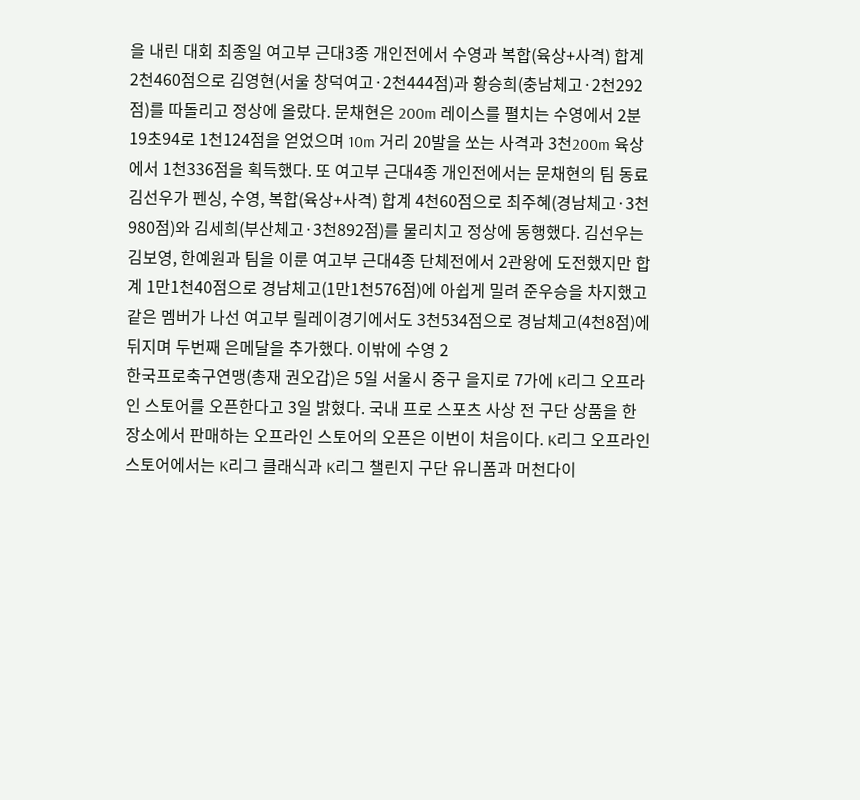을 내린 대회 최종일 여고부 근대3종 개인전에서 수영과 복합(육상+사격) 합계 2천460점으로 김영현(서울 창덕여고·2천444점)과 황승희(충남체고·2천292점)를 따돌리고 정상에 올랐다. 문채현은 200m 레이스를 펼치는 수영에서 2분19초94로 1천124점을 얻었으며 10m 거리 20발을 쏘는 사격과 3천200m 육상에서 1천336점을 획득했다. 또 여고부 근대4종 개인전에서는 문채현의 팀 동료 김선우가 펜싱, 수영, 복합(육상+사격) 합계 4천60점으로 최주혜(경남체고·3천980점)와 김세희(부산체고·3천892점)를 물리치고 정상에 동행했다. 김선우는 김보영, 한예원과 팀을 이룬 여고부 근대4종 단체전에서 2관왕에 도전했지만 합계 1만1천40점으로 경남체고(1만1천576점)에 아쉽게 밀려 준우승을 차지했고 같은 멤버가 나선 여고부 릴레이경기에서도 3천534점으로 경남체고(4천8점)에 뒤지며 두번째 은메달을 추가했다. 이밖에 수영 2
한국프로축구연맹(총재 권오갑)은 5일 서울시 중구 을지로 7가에 K리그 오프라인 스토어를 오픈한다고 3일 밝혔다. 국내 프로 스포츠 사상 전 구단 상품을 한 장소에서 판매하는 오프라인 스토어의 오픈은 이번이 처음이다. K리그 오프라인 스토어에서는 K리그 클래식과 K리그 챌린지 구단 유니폼과 머천다이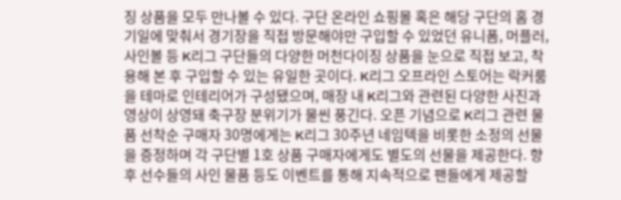징 상품을 모두 만나볼 수 있다. 구단 온라인 쇼핑몰 혹은 해당 구단의 홈 경기일에 맞춰서 경기장을 직접 방문해야만 구입할 수 있었던 유니폼, 머플러, 사인볼 등 K리그 구단들의 다양한 머천다이징 상품을 눈으로 직접 보고, 착용해 본 후 구입할 수 있는 유일한 곳이다. K리그 오프라인 스토어는 락커룸을 테마로 인테리어가 구성됐으며, 매장 내 K리그와 관련된 다양한 사진과 영상이 상영돼 축구장 분위기가 물씬 풍긴다. 오픈 기념으로 K리그 관련 물품 선착순 구매자 30명에게는 K리그 30주년 네임텍을 비롯한 소정의 선물을 증정하며 각 구단별 1호 상품 구매자에게도 별도의 선물을 제공한다. 향후 선수들의 사인 물품 등도 이벤트를 통해 지속적으로 팬들에게 제공할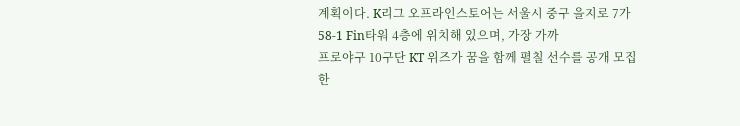계획이다. K리그 오프라인스토어는 서울시 중구 을지로 7가 58-1 Fin타워 4층에 위치해 있으며, 가장 가까
프로야구 10구단 KT 위즈가 꿈을 함께 펼칠 선수를 공개 모집한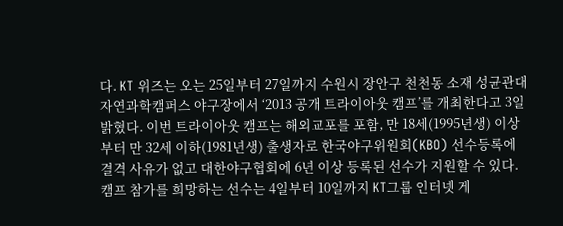다. KT 위즈는 오는 25일부터 27일까지 수원시 장안구 천천동 소재 성균관대 자연과학캠퍼스 야구장에서 ‘2013 공개 트라이아웃 캠프’를 개최한다고 3일 밝혔다. 이번 트라이아웃 캠프는 해외교포를 포함, 만 18세(1995년생) 이상부터 만 32세 이하(1981년생) 출생자로 한국야구위원회(KBO) 선수등록에 결격 사유가 없고 대한야구협회에 6년 이상 등록된 선수가 지원할 수 있다. 캠프 참가를 희망하는 선수는 4일부터 10일까지 KT그룹 인터넷 게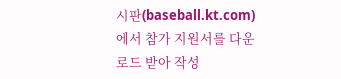시판(baseball.kt.com)에서 참가 지원서를 다운로드 받아 작성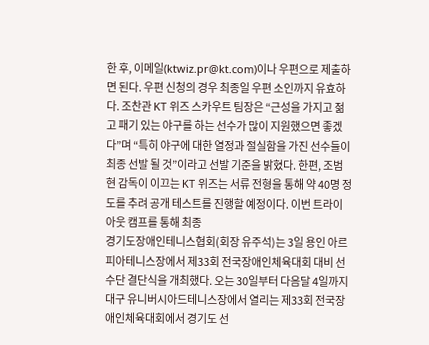한 후, 이메일(ktwiz.pr@kt.com)이나 우편으로 제출하면 된다. 우편 신청의 경우 최종일 우편 소인까지 유효하다. 조찬관 KT 위즈 스카우트 팀장은 “근성을 가지고 젊고 패기 있는 야구를 하는 선수가 많이 지원했으면 좋겠다”며 “특히 야구에 대한 열정과 절실함을 가진 선수들이 최종 선발 될 것”이라고 선발 기준을 밝혔다. 한편, 조범현 감독이 이끄는 KT 위즈는 서류 전형을 통해 약 40명 정도를 추려 공개 테스트를 진행할 예정이다. 이번 트라이아웃 캠프를 통해 최종
경기도장애인테니스협회(회장 유주석)는 3일 용인 아르피아테니스장에서 제33회 전국장애인체육대회 대비 선수단 결단식을 개최했다. 오는 30일부터 다음달 4일까지 대구 유니버시아드테니스장에서 열리는 제33회 전국장애인체육대회에서 경기도 선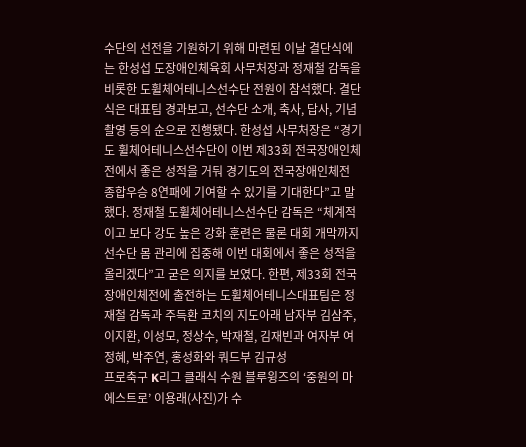수단의 선전을 기원하기 위해 마련된 이날 결단식에는 한성섭 도장애인체육회 사무처장과 정재철 감독을 비롯한 도휠체어테니스선수단 전원이 참석했다. 결단식은 대표팀 경과보고, 선수단 소개, 축사, 답사, 기념촬영 등의 순으로 진행됐다. 한성섭 사무처장은 “경기도 휠체어테니스선수단이 이번 제33회 전국장애인체전에서 좋은 성적을 거둬 경기도의 전국장애인체전 종합우승 8연패에 기여할 수 있기를 기대한다”고 말했다. 정재철 도휠체어테니스선수단 감독은 “체계적이고 보다 강도 높은 강화 훈련은 물론 대회 개막까지 선수단 몸 관리에 집중해 이번 대회에서 좋은 성적을 올리겠다”고 굳은 의지를 보였다. 한편, 제33회 전국장애인체전에 출전하는 도휠체어테니스대표팀은 정재철 감독과 주득환 코치의 지도아래 남자부 김삼주, 이지환, 이성모, 정상수, 박재철, 김재빈과 여자부 여정혜, 박주연, 홍성화와 쿼드부 김규성
프로축구 K리그 클래식 수원 블루윙즈의 ‘중원의 마에스트로’ 이용래(사진)가 수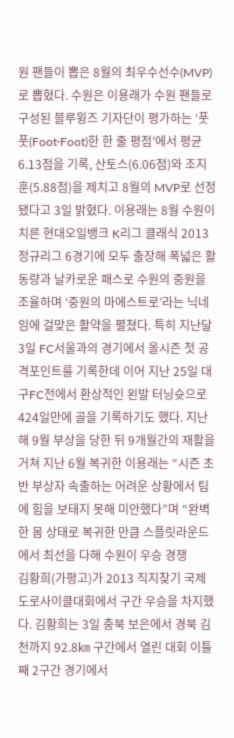원 팬들이 뽑은 8월의 최우수선수(MVP)로 뽑혔다. 수원은 이용래가 수원 팬들로 구성된 블루윙즈 기자단이 평가하는 ‘풋풋(Foot·Foot)한 한 줄 평점’에서 평균 6.13점을 기록, 산토스(6.06점)와 조지훈(5.88점)을 제치고 8월의 MVP로 선정됐다고 3일 밝혔다. 이용래는 8월 수원이 치른 현대오일뱅크 K리그 클래식 2013 정규리그 6경기에 모두 출장해 폭넓은 활동량과 날카로운 패스로 수원의 중원을 조율하며 ‘중원의 마에스트로’라는 닉네임에 걸맞은 활약을 펼쳤다. 특히 지난달 3일 FC서울과의 경기에서 올시즌 첫 공격포인트를 기록한데 이어 지난 25일 대구FC전에서 환상적인 왼발 터닝슛으로 424일만에 골을 기록하기도 했다. 지난해 9월 부상을 당한 뒤 9개월간의 재활을 거쳐 지난 6월 복귀한 이용래는 “시즌 초반 부상자 속출하는 어려운 상황에서 팀에 힘을 보태지 못해 미안했다”며 “완벽한 몸 상태로 복귀한 만큼 스플릿라운드에서 최선을 다해 수원이 우승 경쟁
김황희(가평고)가 2013 직지찾기 국제도로사이클대회에서 구간 우승을 차지했다. 김황희는 3일 충북 보은에서 경북 김천까지 92.8㎞ 구간에서 열린 대회 이틀째 2구간 경기에서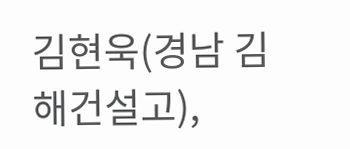김현욱(경남 김해건설고),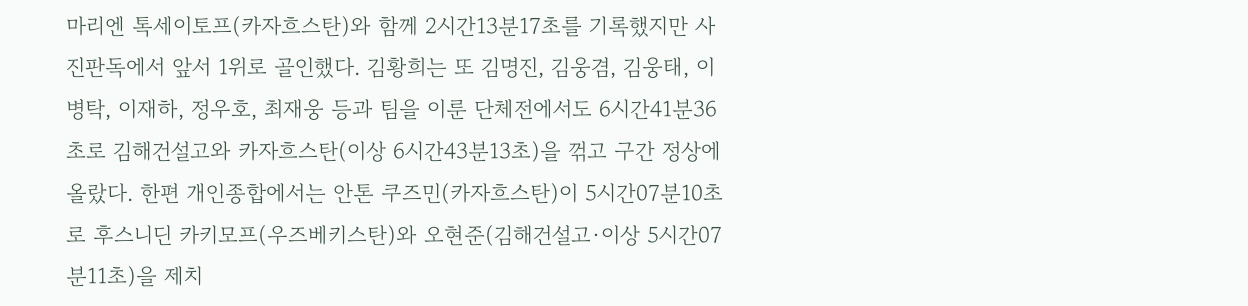마리엔 톡세이토프(카자흐스탄)와 함께 2시간13분17초를 기록했지만 사진판독에서 앞서 1위로 골인했다. 김황희는 또 김명진, 김웅겸, 김웅태, 이병탁, 이재하, 정우호, 최재웅 등과 팀을 이룬 단체전에서도 6시간41분36초로 김해건설고와 카자흐스탄(이상 6시간43분13초)을 꺾고 구간 정상에 올랐다. 한편 개인종합에서는 안톤 쿠즈민(카자흐스탄)이 5시간07분10초로 후스니딘 카키모프(우즈베키스탄)와 오현준(김해건설고·이상 5시간07분11초)을 제치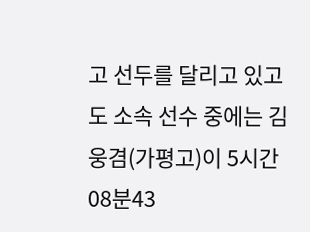고 선두를 달리고 있고 도 소속 선수 중에는 김웅겸(가평고)이 5시간08분43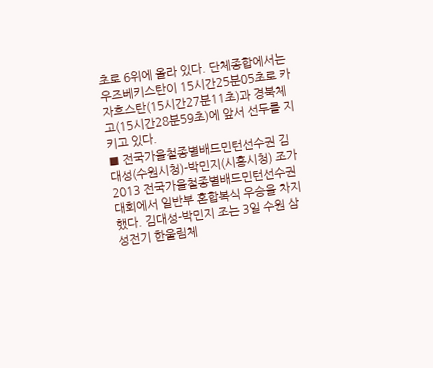초로 6위에 올라 있다. 단체종합에서는 우즈베키스탄이 15시간25분05초로 카자흐스탄(15시간27분11초)과 경북체고(15시간28분59초)에 앞서 선두를 지키고 있다.
■ 전국가을철종별배드민턴선수권 김대성(수원시청)-박민지(시흥시청) 조가 2013 전국가을철종별배드민턴선수권대회에서 일반부 혼합복식 우승을 차지했다. 김대성-박민지 조는 3일 수원 삼성전기 한울림체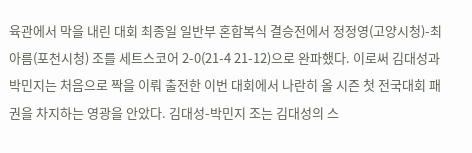육관에서 막을 내린 대회 최종일 일반부 혼합복식 결승전에서 정정영(고양시청)-최아름(포천시청) 조를 세트스코어 2-0(21-4 21-12)으로 완파했다. 이로써 김대성과 박민지는 처음으로 짝을 이뤄 출전한 이번 대회에서 나란히 올 시즌 첫 전국대회 패권을 차지하는 영광을 안았다. 김대성-박민지 조는 김대성의 스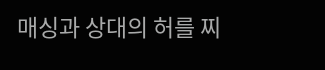매싱과 상대의 허를 찌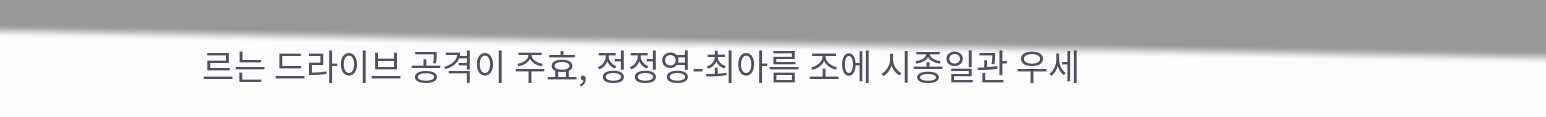르는 드라이브 공격이 주효, 정정영-최아름 조에 시종일관 우세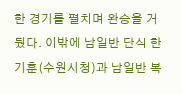한 경기를 펼치며 완승을 거뒀다. 이밖에 남일반 단식 한기훈(수원시청)과 남일반 복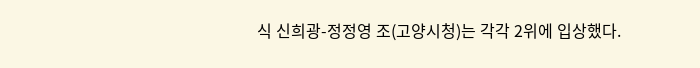식 신희광-정정영 조(고양시청)는 각각 2위에 입상했다.